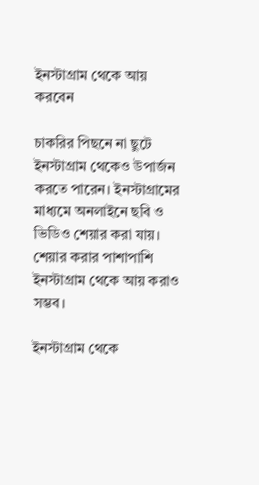ইনস্টাগ্রাম থেকে আয় করবেন

চাকরির পিছনে না ছুটে ইনস্টাগ্রাম থেকেও উপার্জন করতে পারেন। ইনস্টাগ্রামের মাধ্যমে অনলাইনে ছবি ও ভিডিও শেয়ার করা যায়। শেয়ার করার পাশাপাশি ইনস্টাগ্রাম থেকে আয় করাও সম্ভব।

ইনস্টাগ্রাম থেকে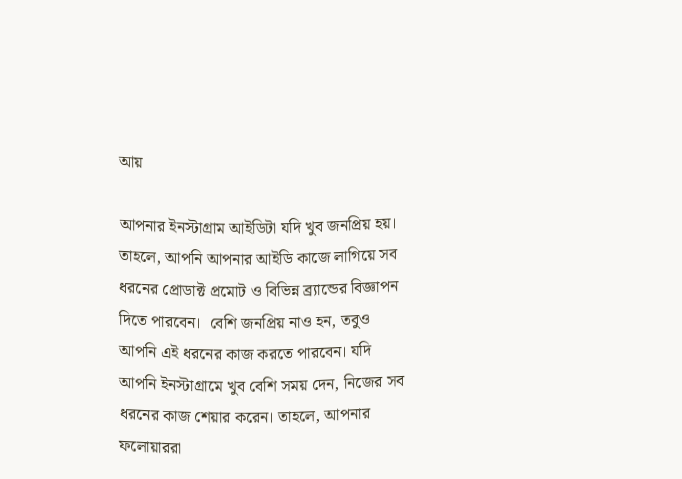আয়

আপনার ইনস্টাগ্রাম আইডিটা যদি খুব জনপ্রিয় হয়। তাহলে, আপনি আপনার আইডি কাজে লাগিয়ে সব ধরনের প্রোডাক্ট প্রমোট ও বিভিন্ন ব্র্যান্ডের বিজ্ঞাপন দিতে পারবেন।  বেশি জনপ্রিয় নাও হন, তবুও আপনি এই ধরনের কাজ করতে পারবেন। যদি আপনি ইনস্টাগ্রামে খুব বেশি সময় দেন, নিজের সব ধরনের কাজ শেয়ার করেন। তাহলে, আপনার ফলোয়াররা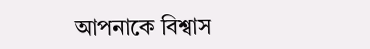আপনাকে বিশ্বাস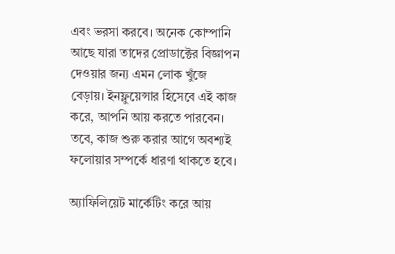এবং ভরসা করবে। অনেক কোম্পানি আছে যারা তাদের প্রোডাক্টের বিজ্ঞাপন দেওয়ার জন্য এমন লোক খুঁজে বেড়ায়। ইনফ্লুয়েন্সার হিসেবে এই কাজ করে, আপনি আয় করতে পারবেন। তবে, কাজ শুরু করার আগে অবশ্যই ফলোয়ার সম্পর্কে ধারণা থাকতে হবে।

অ্যাফিলিয়েট মার্কেটিং করে আয়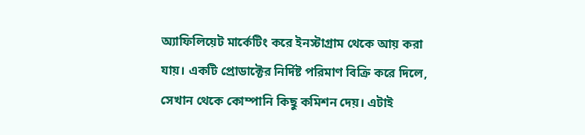অ্যাফিলিয়েট মার্কেটিং করে ইনস্টাগ্রাম থেকে আয় করা যায়। একটি প্রোডাক্টের নির্দিষ্ট পরিমাণ বিক্রি করে দিলে, সেখান থেকে কোম্পানি কিছু কমিশন দেয়। এটাই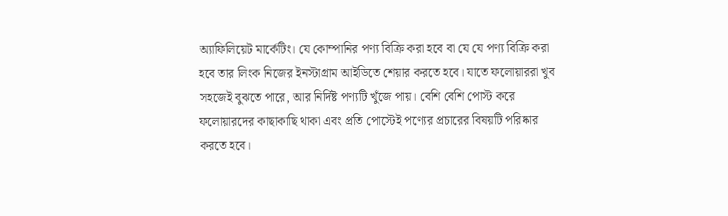অ্যাফিলিয়েট মার্কেটিং। যে কোম্পানির পণ্য বিক্রি করা হবে বা যে যে পণ্য বিক্রি করা হবে তার লিংক নিজের ইনস্টাগ্রাম আইডিতে শেয়ার করতে হবে। যাতে ফলোয়াররা খুব সহজেই বুঝতে পারে, আর নির্দিষ্ট পণ্যটি খুঁজে পায়। বেশি বেশি পোস্ট করে ফলোয়ারদের কাছাকাছি থাকা এবং প্রতি পোস্টেই পণ্যের প্রচারের বিষয়টি পরিষ্কার করতে হবে।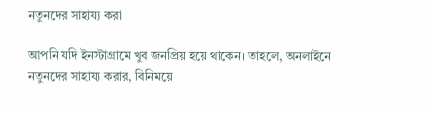নতুনদের সাহায্য করা

আপনি যদি ইনস্টাগ্রামে খুব জনপ্রিয় হয়ে থাকেন। তাহলে, অনলাইনে নতুনদের সাহায্য করার, বিনিময়ে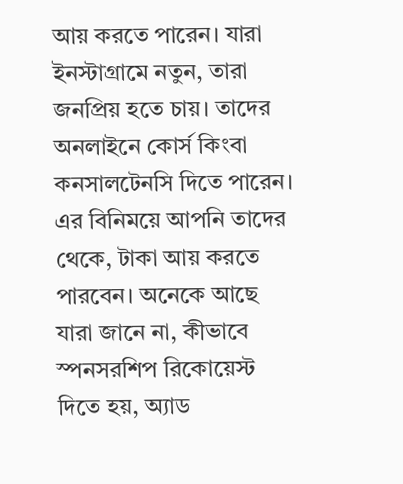আয় করতে পারেন। যারা ইনস্টাগ্রামে নতুন, তারা জনপ্রিয় হতে চায়। তাদের অনলাইনে কোর্স কিংবা কনসালটেনসি দিতে পারেন। এর বিনিময়ে আপনি তাদের থেকে, টাকা আয় করতে পারবেন। অনেকে আছে যারা জানে না, কীভাবে স্পনসরশিপ রিকোয়েস্ট দিতে হয়, অ্যাড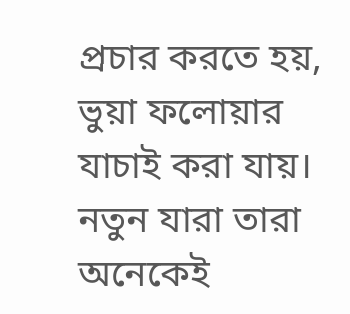প্রচার করতে হয়, ভুয়া ফলোয়ার যাচাই করা যায়। নতুন যারা তারা অনেকেই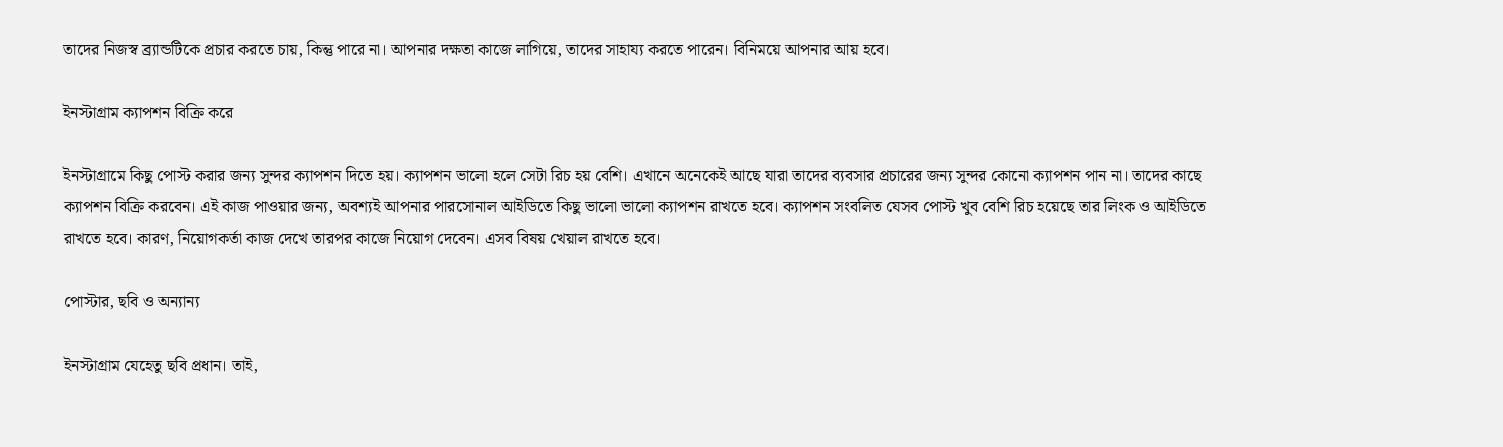তাদের নিজস্ব ব্র্যান্ডটিকে প্রচার করতে চায়, কিন্তু পারে না। আপনার দক্ষতা কাজে লাগিয়ে, তাদের সাহায্য করতে পারেন। বিনিময়ে আপনার আয় হবে।

ইনস্টাগ্রাম ক্যাপশন বিক্রি করে

ইনস্টাগ্রামে কিছু পোস্ট করার জন্য সুন্দর ক্যাপশন দিতে হয়। ক্যাপশন ভালো হলে সেটা রিচ হয় বেশি। এখানে অনেকেই আছে যারা তাদের ব্যবসার প্রচারের জন্য সুন্দর কোনো ক্যাপশন পান না। তাদের কাছে ক্যাপশন বিক্রি করবেন। এই কাজ পাওয়ার জন্য, অবশ্যই আপনার পারসোনাল আইডিতে কিছু ভালো ভালো ক্যাপশন রাখতে হবে। ক্যাপশন সংবলিত যেসব পোস্ট খুব বেশি রিচ হয়েছে তার লিংক ও আইডিতে রাখতে হবে। কারণ, নিয়োগকর্তা কাজ দেখে তারপর কাজে নিয়োগ দেবেন। এসব বিষয় খেয়াল রাখতে হবে।

পোস্টার, ছবি ও অন্যান্য

ইনস্টাগ্রাম যেহেতু ছবি প্রধান। তাই,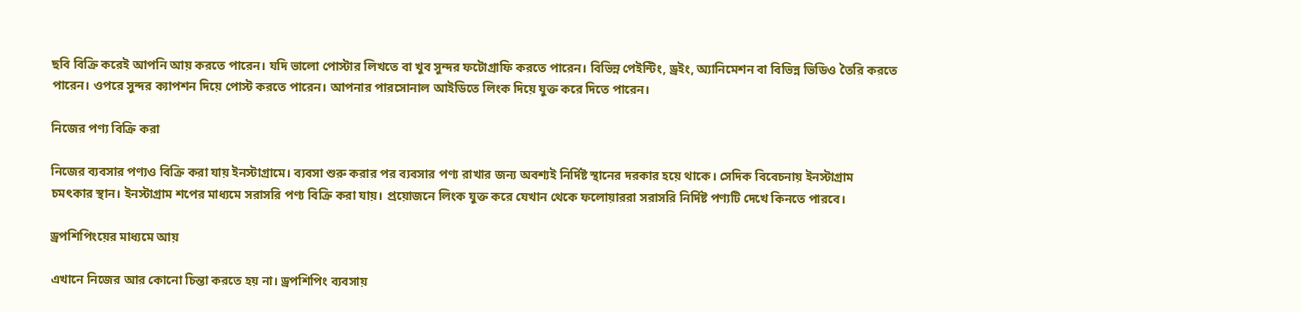ছবি বিক্রি করেই আপনি আয় করতে পারেন। যদি ভালো পোস্টার লিখতে বা খুব সুন্দর ফটোগ্রাফি করতে পারেন। বিভিন্ন পেইন্টিং, ড্রইং, অ্যানিমেশন বা বিভিন্ন ভিডিও তৈরি করতে পারেন। ওপরে সুন্দর ক্যাপশন দিয়ে পোস্ট করতে পারেন। আপনার পারসোনাল আইডিতে লিংক দিয়ে যুক্ত করে দিতে পারেন।

নিজের পণ্য বিক্রি করা

নিজের ব্যবসার পণ্যও বিক্রি করা যায় ইনস্টাগ্রামে। ব্যবসা শুরু করার পর ব্যবসার পণ্য রাখার জন্য অবশ্যই নির্দিষ্ট স্থানের দরকার হয়ে থাকে। সেদিক বিবেচনায় ইনস্টাগ্রাম চমৎকার স্থান। ইনস্টাগ্রাম শপের মাধ্যমে সরাসরি পণ্য বিক্রি করা যায়। প্রয়োজনে লিংক যুক্ত করে যেখান থেকে ফলোয়াররা সরাসরি নির্দিষ্ট পণ্যটি দেখে কিনতে পারবে।

ড্রপশিপিংয়ের মাধ্যমে আয়

এখানে নিজের আর কোনো চিন্তা করতে হয় না। ড্রপশিপিং ব্যবসায়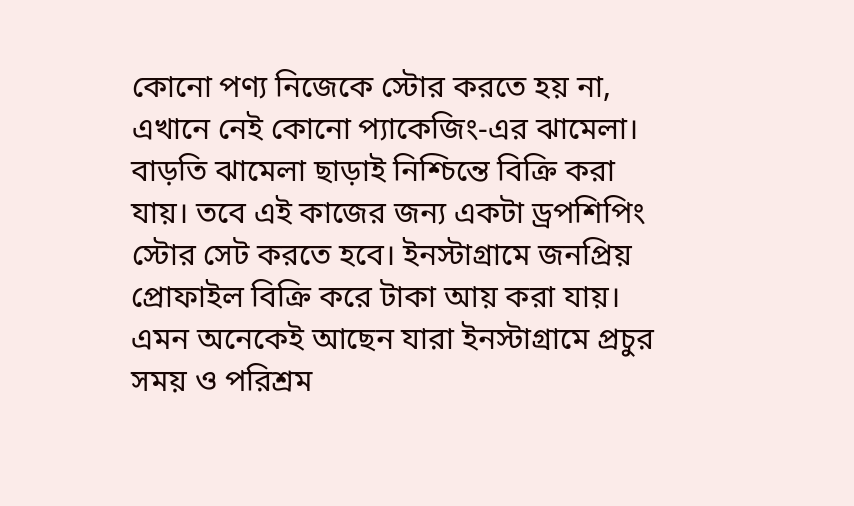কোনো পণ্য নিজেকে স্টোর করতে হয় না, এখানে নেই কোনো প্যাকেজিং-এর ঝামেলা। বাড়তি ঝামেলা ছাড়াই নিশ্চিন্তে বিক্রি করা যায়। তবে এই কাজের জন্য একটা ড্রপশিপিং স্টোর সেট করতে হবে। ইনস্টাগ্রামে জনপ্রিয় প্রোফাইল বিক্রি করে টাকা আয় করা যায়। এমন অনেকেই আছেন যারা ইনস্টাগ্রামে প্রচুর সময় ও পরিশ্রম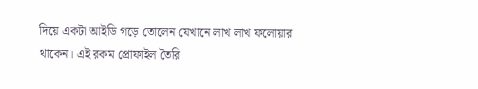দিয়ে একটা আইডি গড়ে তোলেন যেখানে লাখ লাখ ফলোয়ার থাকেন। এই রকম প্রোফাইল তৈরি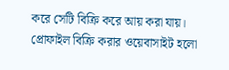করে সেটি বিক্রি করে আয় করা যায়। প্রোফাইল বিক্রি করার ওয়েবাসাইট হলো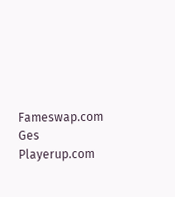Fameswap.com Ges Playerup.com